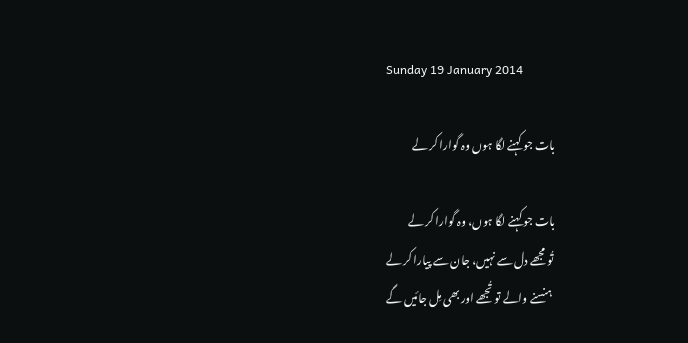Sunday 19 January 2014

بات جو کہنے لگا ہوں وہ گوارا کر لے

بات جو کہنے لگا ہوں، وہ گوارا کر لے
 تُو مجھے دل سے نہیں، جان سے پیارا کر لے
 ہنسنے والے تو تُجھے اور بھی مِل جائیں گے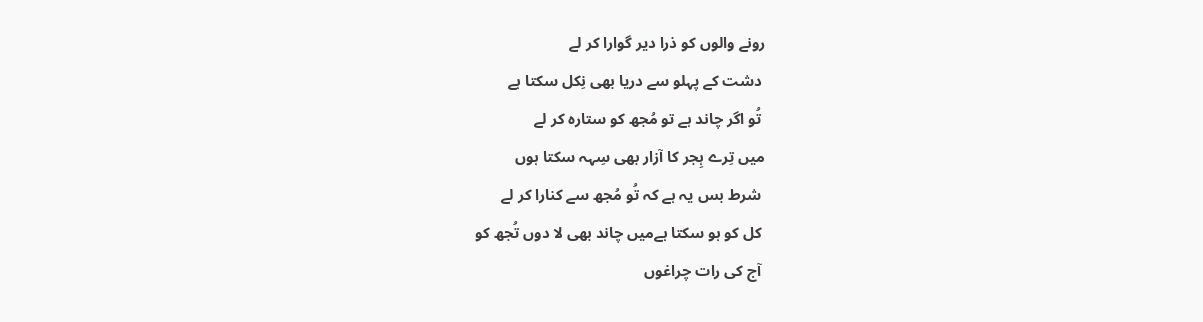رونے والوں کو ذرا دیر گوارا کر لے
 دشت کے پہلو سے دریا بھی نِکل سکتا ہے
 تُو اگر چاند ہے تو مُجھ کو ستارہ کر لے
میں تِرے ہِجر کا آزار بھی سِہہ سکتا ہوں
 شرط بس یہ ہے کہ تُو مُجھ سے کنارا کر لے
 کل کو ہو سکتا ہےمیں چاند بھی لا دوں تُجھ کو
 آج کی رات چراغوں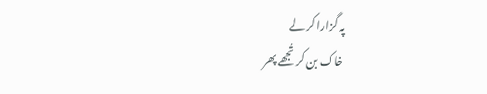پہ گزارا کر لے
 خاک بن کر تُجھے پھر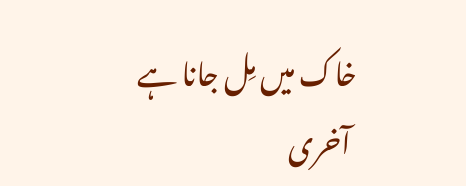خاک میں مِل جانا ہے
 آخری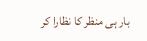بار ہی منظر کا نظارا کر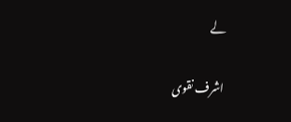لے

 اشرف نقوی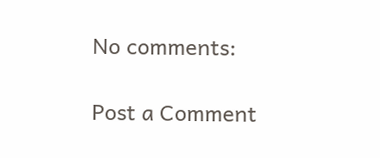No comments:

Post a Comment